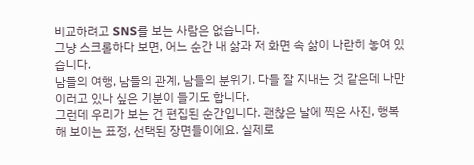비교하려고 SNS를 보는 사람은 없습니다.
그냥 스크롤하다 보면, 어느 순간 내 삶과 저 화면 속 삶이 나란히 놓여 있습니다.
남들의 여행, 남들의 관계, 남들의 분위기. 다들 잘 지내는 것 같은데 나만 이러고 있나 싶은 기분이 들기도 합니다.
그런데 우리가 보는 건 편집된 순간입니다. 괜찮은 날에 찍은 사진, 행복해 보이는 표정, 선택된 장면들이에요. 실제로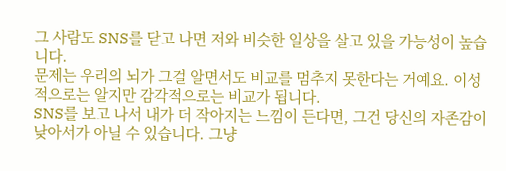그 사람도 SNS를 닫고 나면 저와 비슷한 일상을 살고 있을 가능성이 높습니다.
문제는 우리의 뇌가 그걸 알면서도 비교를 멈추지 못한다는 거예요. 이성적으로는 알지만 감각적으로는 비교가 됩니다.
SNS를 보고 나서 내가 더 작아지는 느낌이 든다면, 그건 당신의 자존감이 낮아서가 아닐 수 있습니다. 그냥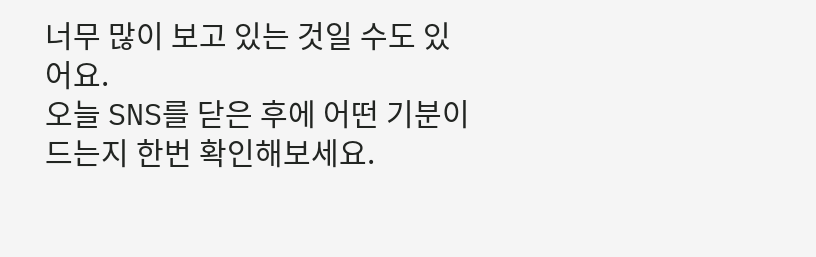너무 많이 보고 있는 것일 수도 있어요.
오늘 SNS를 닫은 후에 어떤 기분이 드는지 한번 확인해보세요.